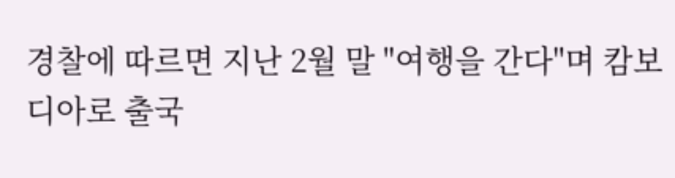경찰에 따르면 지난 2월 말 "여행을 간다"며 캄보디아로 출국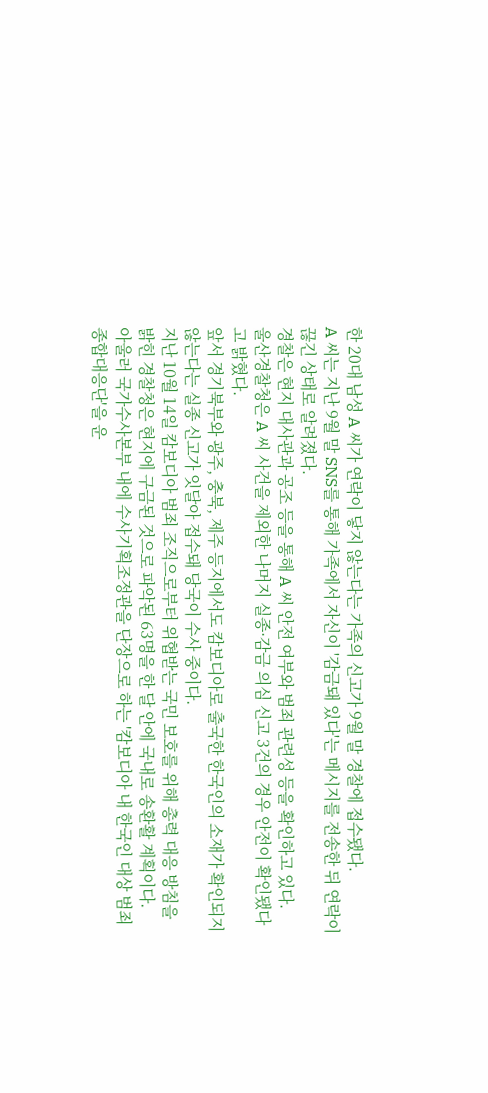한 20대 남성 A 씨가 연락이 닿지 않는다는 가족의 신고가 9월 말 경찰에 접수됐다.
A 씨는 지난 9월 말 SNS를 통해 가족에서 자신이 '감금돼 있다'는 메시지를 전송한 뒤 연락이 끊긴 상태로 알려졌다.
경찰은 현지 대사관과 공조 등을 통해 A 씨 안전 여부와 범죄 관련성 등을 확인하고 있다.
울산경찰청은 A 씨 사건을 제외한 나머지 실종·감금 의심 신고 3건의 경우 안전이 확인됐다고 밝혔다.
앞서 경기북부와 광주, 충북, 제주 등지에서도 캄보디아로 출국한 한국인의 소재가 확인되지 않는다는 실종 신고가 잇달아 접수돼 당국이 수사 중이다.
지난 10월 14일 캄보디아 범죄 조직으로부터 위협받는 국민 보호를 위해 총력 대응 방침을 밝힌 경찰청은 현지에 구금된 것으로 파악된 63명을 한 달 안에 국내로 송환활 계획이다.
아울러 국가수사본부 내에 수사기획조정관을 단장으로 하는 '캄보디아 내 한국인 대상 범죄 종합대응단'을 운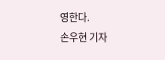영한다.
손우현 기자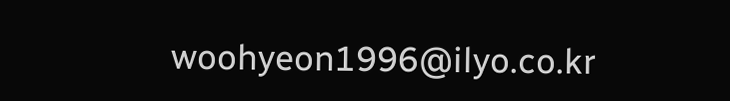woohyeon1996@ilyo.co.kr